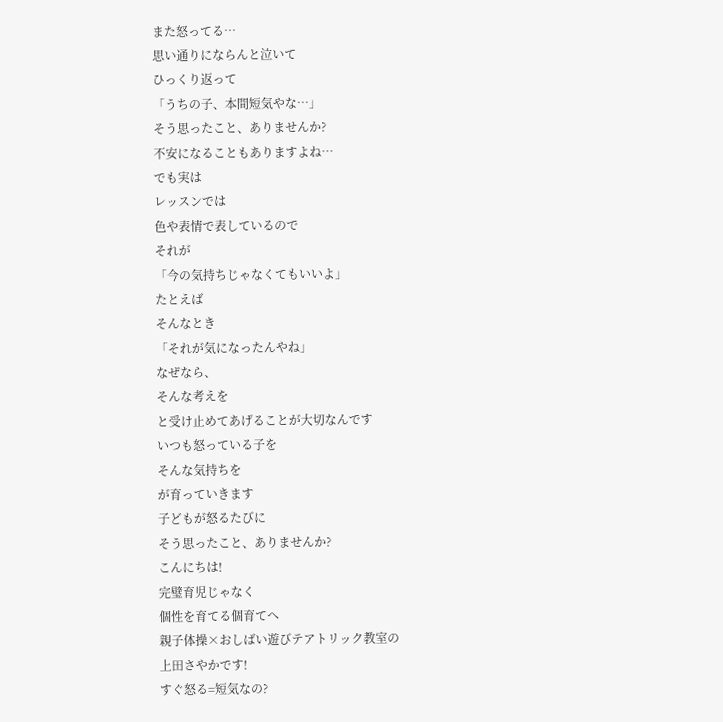また怒ってる…
思い通りにならんと泣いて
ひっくり返って
「うちの子、本間短気やな…」
そう思ったこと、ありませんか?
不安になることもありますよね…
でも実は
レッスンでは
色や表情で表しているので
それが
「今の気持ちじゃなくてもいいよ」
たとえば
そんなとき
「それが気になったんやね」
なぜなら、
そんな考えを
と受け止めてあげることが大切なんです
いつも怒っている子を
そんな気持ちを
が育っていきます
子どもが怒るたびに
そう思ったこと、ありませんか?
こんにちは!
完璧育児じゃなく
個性を育てる個育てへ
親子体操×おしばい遊びテアトリック教室の
上田さやかです!
すぐ怒る=短気なの?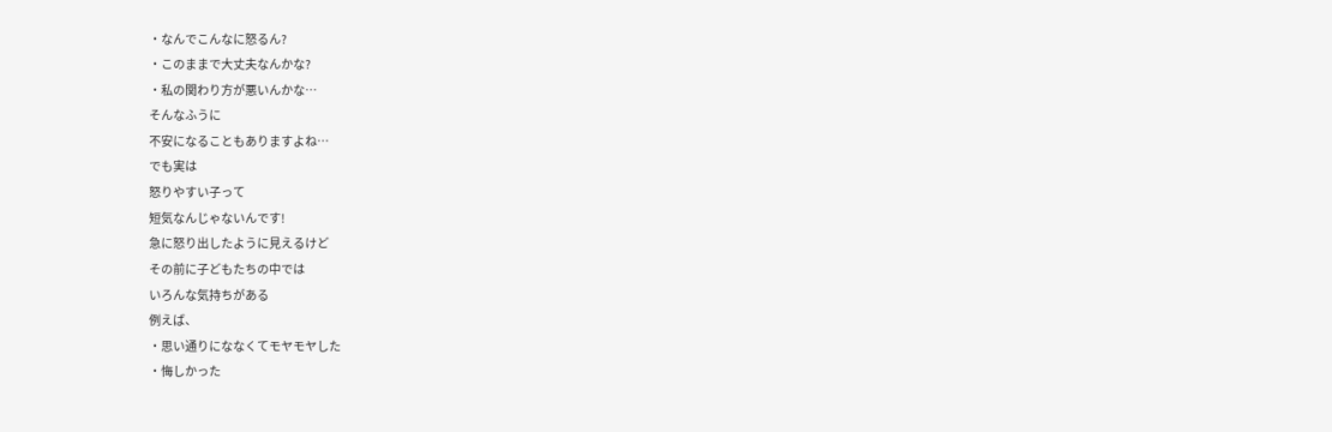・なんでこんなに怒るん?
・このままで大丈夫なんかな?
・私の関わり方が悪いんかな…
そんなふうに
不安になることもありますよね…
でも実は
怒りやすい子って
短気なんじゃないんです!
急に怒り出したように見えるけど
その前に子どもたちの中では
いろんな気持ちがある
例えば、
・思い通りにななくてモヤモヤした
・悔しかった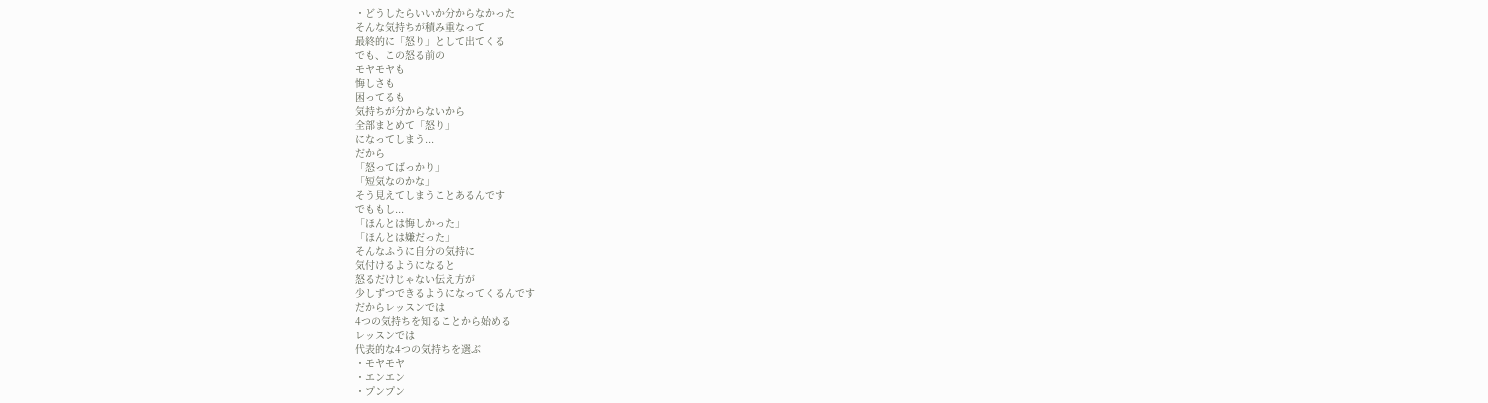・どうしたらいいか分からなかった
そんな気持ちが積み重なって
最終的に「怒り」として出てくる
でも、この怒る前の
モヤモヤも
悔しさも
困ってるも
気持ちが分からないから
全部まとめて「怒り」
になってしまう...
だから
「怒ってばっかり」
「短気なのかな」
そう見えてしまうことあるんです
でももし...
「ほんとは悔しかった」
「ほんとは嫌だった」
そんなふうに自分の気持に
気付けるようになると
怒るだけじゃない伝え方が
少しずつできるようになってくるんです
だからレッスンでは
4つの気持ちを知ることから始める
レッスンでは
代表的な4つの気持ちを選ぶ
・モヤモヤ
・エンエン
・プンプン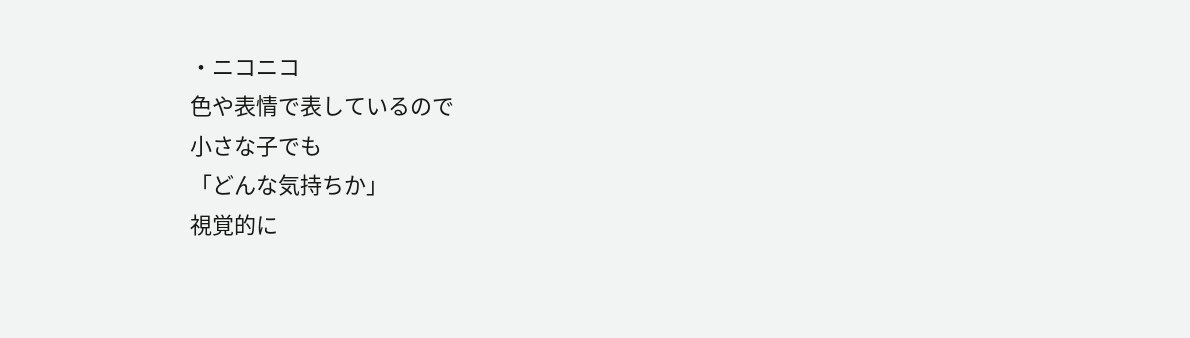・ニコニコ
色や表情で表しているので
小さな子でも
「どんな気持ちか」
視覚的に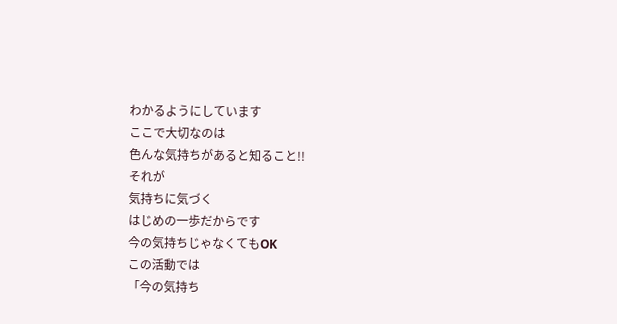わかるようにしています
ここで大切なのは
色んな気持ちがあると知ること!!
それが
気持ちに気づく
はじめの一歩だからです
今の気持ちじゃなくてもOK
この活動では
「今の気持ち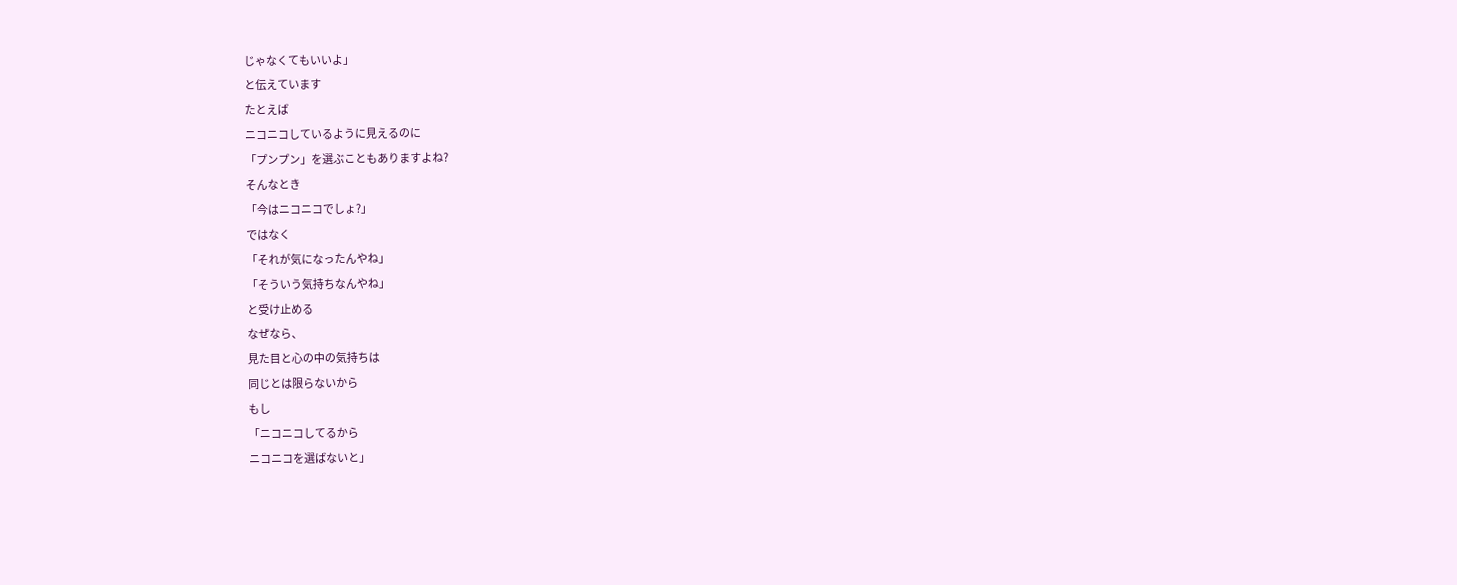じゃなくてもいいよ」
と伝えています
たとえば
ニコニコしているように見えるのに
「プンプン」を選ぶこともありますよね?
そんなとき
「今はニコニコでしょ?」
ではなく
「それが気になったんやね」
「そういう気持ちなんやね」
と受け止める
なぜなら、
見た目と心の中の気持ちは
同じとは限らないから
もし
「ニコニコしてるから
ニコニコを選ばないと」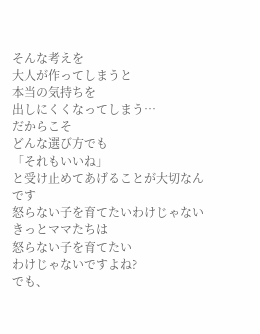そんな考えを
大人が作ってしまうと
本当の気持ちを
出しにくくなってしまう…
だからこそ
どんな選び方でも
「それもいいね」
と受け止めてあげることが大切なんです
怒らない子を育てたいわけじゃない
きっとママたちは
怒らない子を育てたい
わけじゃないですよね?
でも、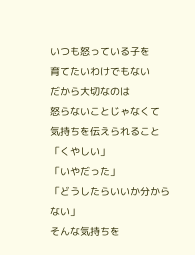いつも怒っている子を
育てたいわけでもない
だから大切なのは
怒らないことじゃなくて
気持ちを伝えられること
「くやしい」
「いやだった」
「どうしたらいいか分からない」
そんな気持ちを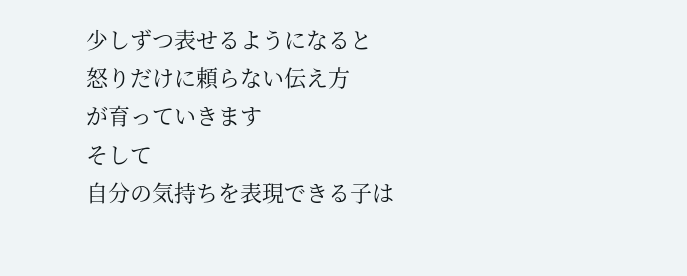少しずつ表せるようになると
怒りだけに頼らない伝え方
が育っていきます
そして
自分の気持ちを表現できる子は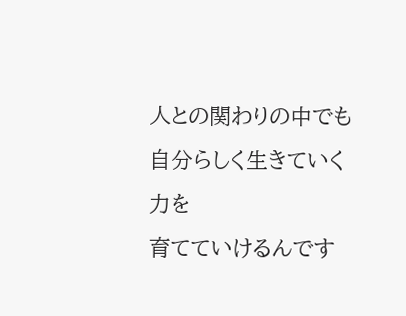人との関わりの中でも
自分らしく生きていく力を
育てていけるんです